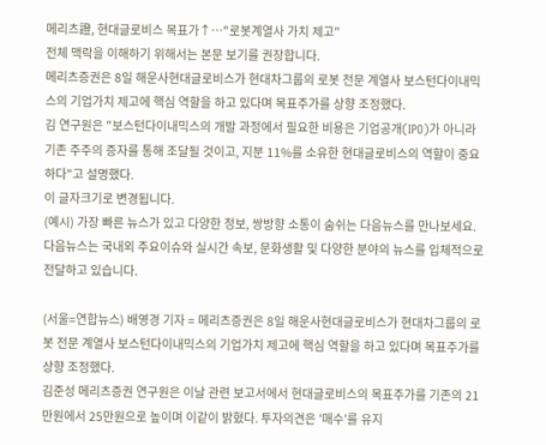메리츠證, 현대글로비스 목표가↑…"로봇계열사 가치 제고"
전체 맥락을 이해하기 위해서는 본문 보기를 권장합니다.
메리츠증권은 8일 해운사현대글로비스가 현대차그룹의 로봇 전문 계열사 보스턴다이내믹스의 기업가치 제고에 핵심 역할을 하고 있다며 목표주가를 상향 조정했다.
김 연구원은 "보스턴다이내믹스의 개발 과정에서 필요한 비용은 기업공개(IPO)가 아니라 기존 주주의 증자를 통해 조달될 것이고, 지분 11%를 소유한 현대글로비스의 역할이 중요하다"고 설명했다.
이 글자크기로 변경됩니다.
(예시) 가장 빠른 뉴스가 있고 다양한 정보, 쌍방향 소통이 숨쉬는 다음뉴스를 만나보세요. 다음뉴스는 국내외 주요이슈와 실시간 속보, 문화생활 및 다양한 분야의 뉴스를 입체적으로 전달하고 있습니다.

(서울=연합뉴스) 배영경 기자 = 메리츠증권은 8일 해운사현대글로비스가 현대차그룹의 로봇 전문 계열사 보스턴다이내믹스의 기업가치 제고에 핵심 역할을 하고 있다며 목표주가를 상향 조정했다.
김준성 메리츠증권 연구원은 이날 관련 보고서에서 현대글로비스의 목표주가를 기존의 21만원에서 25만원으로 높이며 이같이 밝혔다. 투자의견은 '매수'를 유지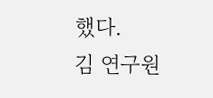했다.
김 연구원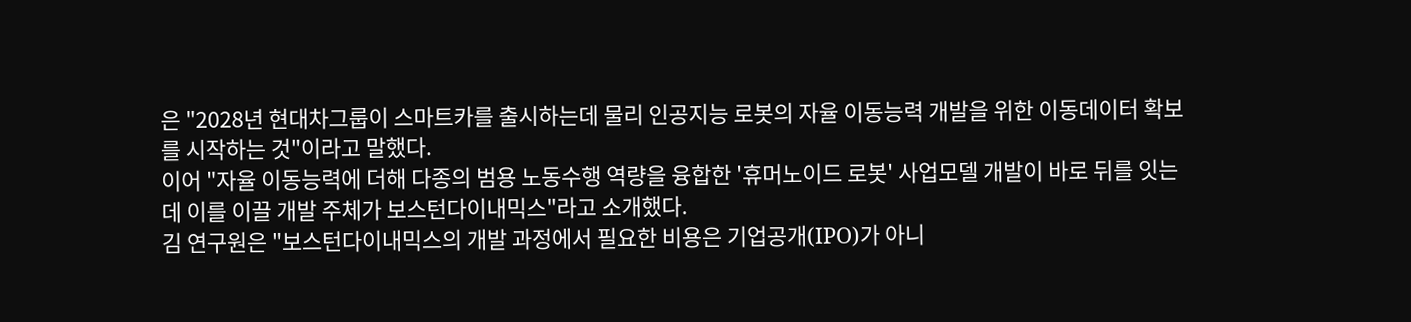은 "2028년 현대차그룹이 스마트카를 출시하는데 물리 인공지능 로봇의 자율 이동능력 개발을 위한 이동데이터 확보를 시작하는 것"이라고 말했다.
이어 "자율 이동능력에 더해 다종의 범용 노동수행 역량을 융합한 '휴머노이드 로봇' 사업모델 개발이 바로 뒤를 잇는데 이를 이끌 개발 주체가 보스턴다이내믹스"라고 소개했다.
김 연구원은 "보스턴다이내믹스의 개발 과정에서 필요한 비용은 기업공개(IPO)가 아니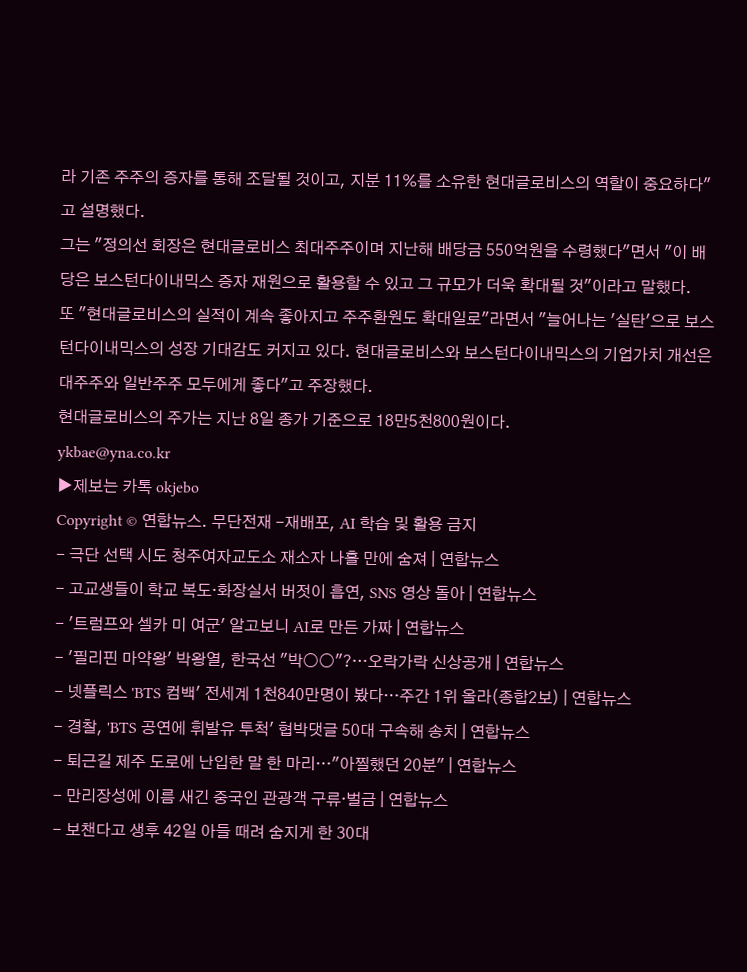라 기존 주주의 증자를 통해 조달될 것이고, 지분 11%를 소유한 현대글로비스의 역할이 중요하다"고 설명했다.
그는 "정의선 회장은 현대글로비스 최대주주이며 지난해 배당금 550억원을 수령했다"면서 "이 배당은 보스턴다이내믹스 증자 재원으로 활용할 수 있고 그 규모가 더욱 확대될 것"이라고 말했다.
또 "현대글로비스의 실적이 계속 좋아지고 주주환원도 확대일로"라면서 "늘어나는 '실탄'으로 보스턴다이내믹스의 성장 기대감도 커지고 있다. 현대글로비스와 보스턴다이내믹스의 기업가치 개선은 대주주와 일반주주 모두에게 좋다"고 주장했다.
현대글로비스의 주가는 지난 8일 종가 기준으로 18만5천800원이다.
ykbae@yna.co.kr
▶제보는 카톡 okjebo
Copyright © 연합뉴스. 무단전재 -재배포, AI 학습 및 활용 금지
- 극단 선택 시도 청주여자교도소 재소자 나흘 만에 숨져 | 연합뉴스
- 고교생들이 학교 복도·화장실서 버젓이 흡연, SNS 영상 돌아 | 연합뉴스
- '트럼프와 셀카 미 여군' 알고보니 AI로 만든 가짜 | 연합뉴스
- '필리핀 마약왕' 박왕열, 한국선 "박○○"?…오락가락 신상공개 | 연합뉴스
- 넷플릭스 'BTS 컴백' 전세계 1천840만명이 봤다…주간 1위 올라(종합2보) | 연합뉴스
- 경찰, 'BTS 공연에 휘발유 투척' 협박댓글 50대 구속해 송치 | 연합뉴스
- 퇴근길 제주 도로에 난입한 말 한 마리…"아찔했던 20분" | 연합뉴스
- 만리장성에 이름 새긴 중국인 관광객 구류·벌금 | 연합뉴스
- 보챈다고 생후 42일 아들 때려 숨지게 한 30대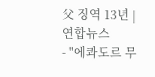父 징역 13년 | 연합뉴스
- "에콰도르 무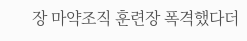장 마약조직 훈련장 폭격했다더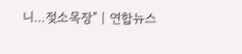니…젖소목장" | 연합뉴스